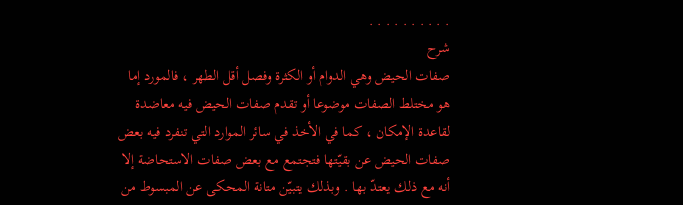. . . . . . . . . .
شرح
صفات الحيض وهي الدوام أو الكثرة وفصل أقل الطهر ، فالمورد إما هو مختلط الصفات موضوعا أو تقدم صفات الحيض فيه معاضدة لقاعدة الإمكان ، كما في الأخذ في سائر الموارد التي تنفرد فيه بعض صفات الحيض عن بقيّتها فتجتمع مع بعض صفات الاستحاضة إلا أنه مع ذلك يعتدّ بها . وبذلك يتبيّن متانة المحكى عن المبسوط من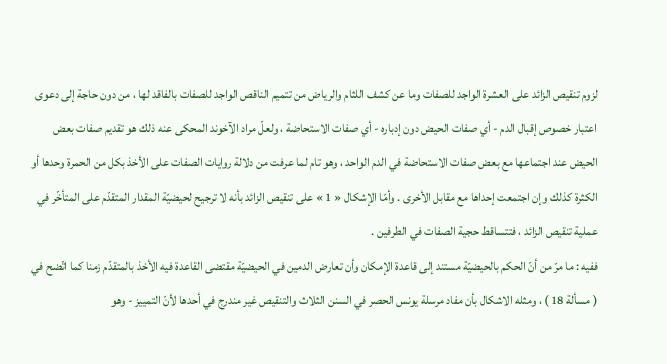لزوم تنقيص الزائد على العشرة الواجد للصفات وما عن كشف اللثام والرياض من تتميم الناقص الواجد للصفات بالفاقد لها ، من دون حاجة إلى دعوى اعتبار خصوص إقبال الدم - أي صفات الحيض دون إدباره - أي صفات الاستحاضة ، ولعلّ مراد الآخوند المحكى عنه ذلك هو تقديم صفات بعض الحيض عند اجتماعها مع بعض صفات الاستحاضة في الدم الواحد ، وهو تام لما عرفت من دلالة روايات الصفات على الأخذ بكل من الحمرة وحدها أو الكثرة كذلك وإن اجتمعت إحداها مع مقابل الأخرى . وأمّا الإشكال « 1 » على تنقيص الزائد بأنه لا ترجيح لحيضيّة المقدار المتقدّم على المتأخّر في عملية تنقيص الزائد ، فتتساقط حجية الصفات في الطرفين .
ففيه : ما مرّ من أنّ الحكم بالحيضيّة مستند إلى قاعدة الإمكان وأن تعارض الدمين في الحيضيّة مقتضى القاعدة فيه الأخذ بالمتقدّم زمنا كما اتّضح في ( مسألة 18 ) ، ومثله الاشكال بأن مفاد مرسلة يونس الحصر في السنن الثلاث والتنقيص غير مندرج في أحدها لأنّ التمييز - وهو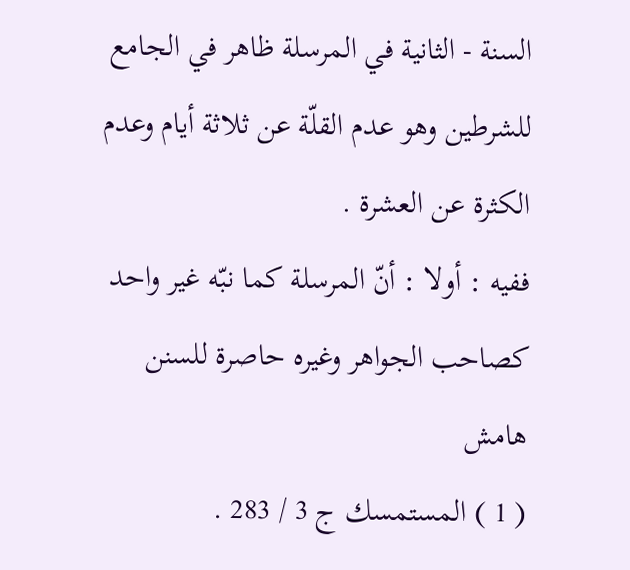السنة - الثانية في المرسلة ظاهر في الجامع للشرطين وهو عدم القلّة عن ثلاثة أيام وعدم الكثرة عن العشرة .
ففيه : أولا : أنّ المرسلة كما نبّه غير واحد كصاحب الجواهر وغيره حاصرة للسنن
هامش
( 1 ) المستمسك ج 3 / 283 .